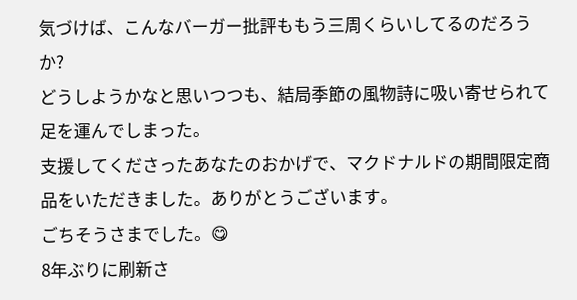気づけば、こんなバーガー批評ももう三周くらいしてるのだろうか?
どうしようかなと思いつつも、結局季節の風物詩に吸い寄せられて足を運んでしまった。
支援してくださったあなたのおかげで、マクドナルドの期間限定商品をいただきました。ありがとうございます。
ごちそうさまでした。😋
8年ぶりに刷新さ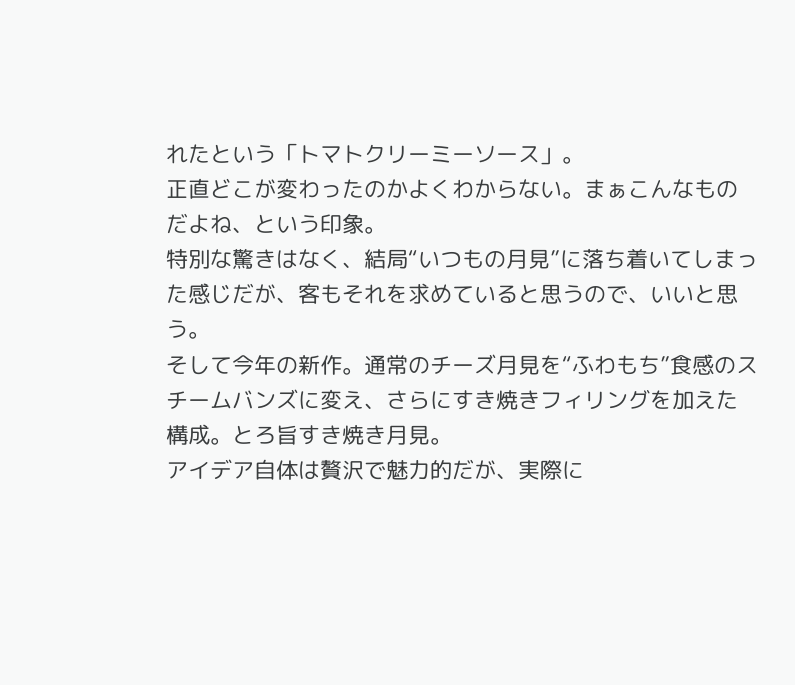れたという「トマトクリーミーソース」。
正直どこが変わったのかよくわからない。まぁこんなものだよね、という印象。
特別な驚きはなく、結局“いつもの月見”に落ち着いてしまった感じだが、客もそれを求めていると思うので、いいと思う。
そして今年の新作。通常のチーズ月見を“ふわもち”食感のスチームバンズに変え、さらにすき焼きフィリングを加えた構成。とろ旨すき焼き月見。
アイデア自体は贅沢で魅力的だが、実際に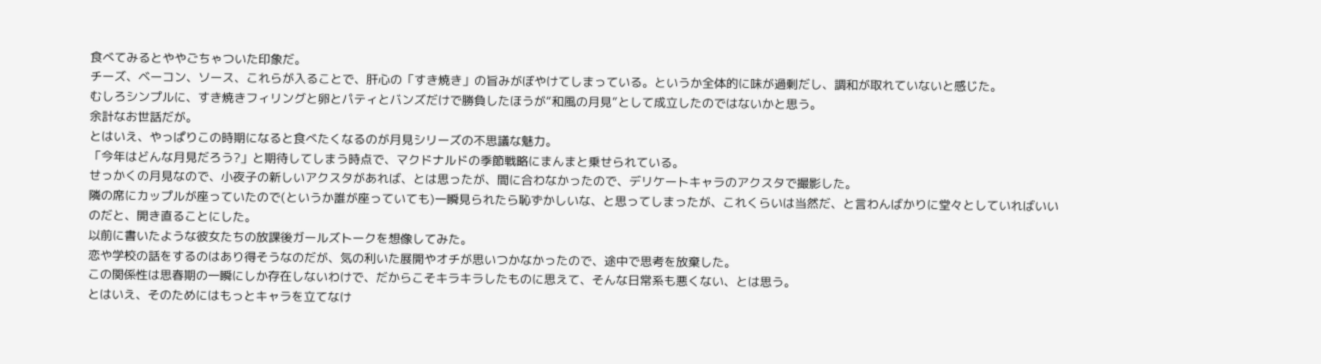食べてみるとややごちゃついた印象だ。
チーズ、ベーコン、ソース、これらが入ることで、肝心の「すき焼き」の旨みがぼやけてしまっている。というか全体的に味が過剰だし、調和が取れていないと感じた。
むしろシンプルに、すき焼きフィリングと卵とパティとバンズだけで勝負したほうが“和風の月見”として成立したのではないかと思う。
余計なお世話だが。
とはいえ、やっぱりこの時期になると食べたくなるのが月見シリーズの不思議な魅力。
「今年はどんな月見だろう?」と期待してしまう時点で、マクドナルドの季節戦略にまんまと乗せられている。
せっかくの月見なので、小夜子の新しいアクスタがあれば、とは思ったが、間に合わなかったので、デリケートキャラのアクスタで撮影した。
隣の席にカップルが座っていたので(というか誰が座っていても)一瞬見られたら恥ずかしいな、と思ってしまったが、これくらいは当然だ、と言わんばかりに堂々としていればいいのだと、開き直ることにした。
以前に書いたような彼女たちの放課後ガールズトークを想像してみた。
恋や学校の話をするのはあり得そうなのだが、気の利いた展開やオチが思いつかなかったので、途中で思考を放棄した。
この関係性は思春期の一瞬にしか存在しないわけで、だからこそキラキラしたものに思えて、そんな日常系も悪くない、とは思う。
とはいえ、そのためにはもっとキャラを立てなけ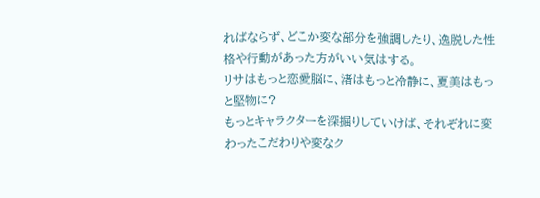ればならず、どこか変な部分を強調したり、逸脱した性格や行動があった方がいい気はする。
リサはもっと恋愛脳に、渚はもっと冷静に、夏美はもっと堅物に?
もっとキャラクターを深掘りしていけば、それぞれに変わったこだわりや変なク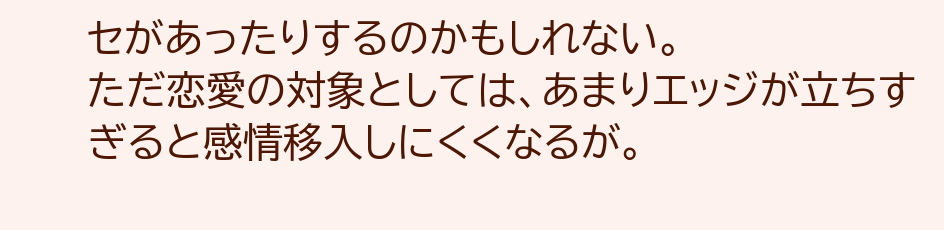セがあったりするのかもしれない。
ただ恋愛の対象としては、あまりエッジが立ちすぎると感情移入しにくくなるが。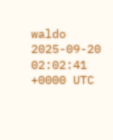waldo
2025-09-20 02:02:41 +0000 UTC